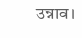उन्नाव।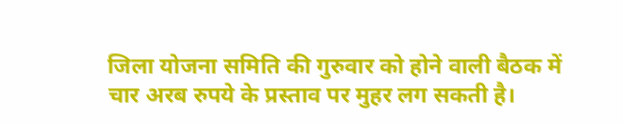जिला योजना समिति की गुरुवार को होने वाली बैठक में चार अरब रुपये के प्रस्ताव पर मुहर लग सकती है।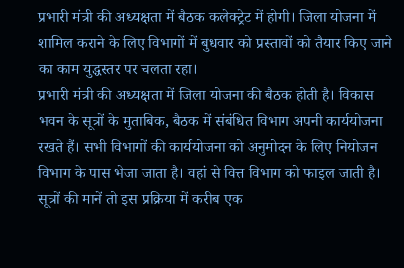प्रभारी मंत्री की अध्यक्षता में बैठक कलेक्ट्रेट में होगी। जिला योजना में शामिल कराने के लिए विभागों में बुधवार को प्रस्तावों को तैयार किए जाने का काम युद्धस्तर पर चलता रहा।
प्रभारी मंत्री की अध्यक्षता में जिला योजना की बैठक होती है। विकास भवन के सूत्रों के मुताबिक, बैठक में संबंधित विभाग अपनी कार्ययोजना रखते हैं। सभी विभागों की कार्ययोजना को अनुमोदन के लिए नियोजन विभाग के पास भेजा जाता है। वहां से वित्त विभाग को फाइल जाती है।
सूत्रों की मानें तो इस प्रक्रिया में करीब एक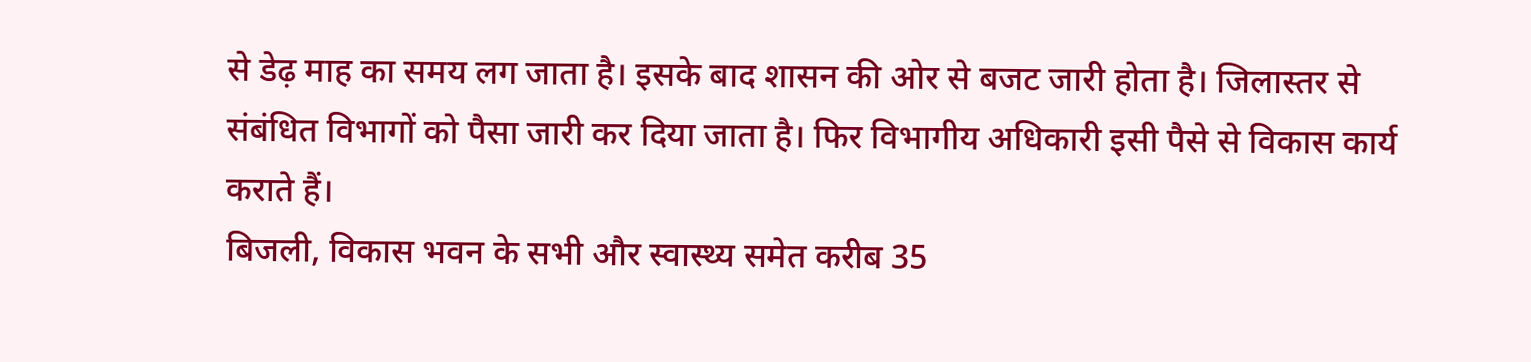से डेढ़ माह का समय लग जाता है। इसके बाद शासन की ओर से बजट जारी होता है। जिलास्तर से संबंधित विभागों को पैसा जारी कर दिया जाता है। फिर विभागीय अधिकारी इसी पैसे से विकास कार्य कराते हैं।
बिजली, विकास भवन के सभी और स्वास्थ्य समेत करीब 35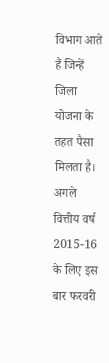विभाग आते हैं जिन्हें जिला योजना के तहत पैसा मिलता है। अगले वित्तीय वर्ष 2015-16 के लिए इस बार फरवरी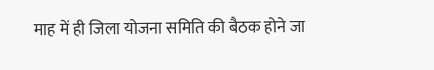माह में ही जिला योजना समिति की बैठक होने जा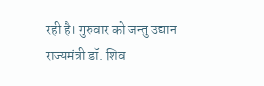रही है। गुरुवार को जन्तु उद्यान राज्यमंत्री डॉ. शिव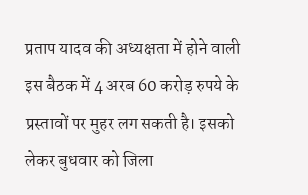प्रताप यादव की अध्यक्षता में होने वाली इस बैठक में 4 अरब 60 करोड़ रुपये के प्रस्तावों पर मुहर लग सकती है। इसको लेकर बुधवार को जिला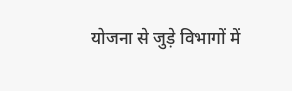योजना से जुड़े विभागों में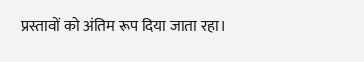प्रस्तावों को अंतिम रूप दिया जाता रहा।